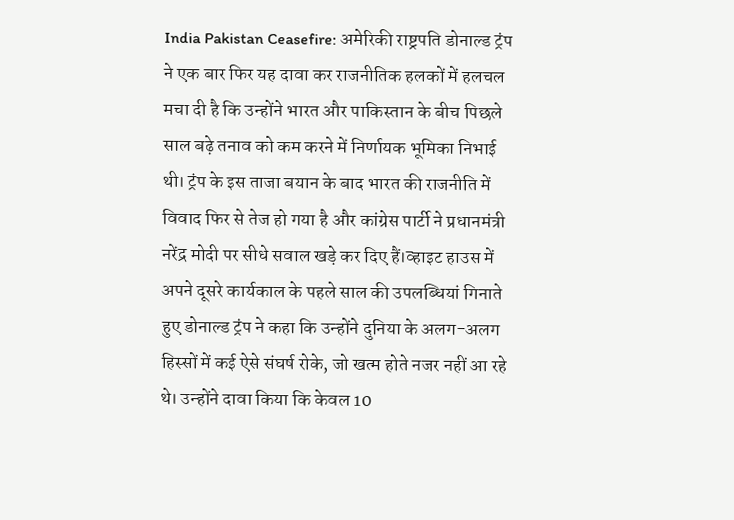India Pakistan Ceasefire: अमेरिकी राष्ट्रपति डोनाल्ड ट्रंप ने एक बार फिर यह दावा कर राजनीतिक हलकों में हलचल मचा दी है कि उन्होंने भारत और पाकिस्तान के बीच पिछले साल बढ़े तनाव को कम करने में निर्णायक भूमिका निभाई थी। ट्रंप के इस ताजा बयान के बाद भारत की राजनीति में विवाद फिर से तेज हो गया है और कांग्रेस पार्टी ने प्रधानमंत्री नरेंद्र मोदी पर सीधे सवाल खड़े कर दिए हैं।व्हाइट हाउस में अपने दूसरे कार्यकाल के पहले साल की उपलब्धियां गिनाते हुए डोनाल्ड ट्रंप ने कहा कि उन्होंने दुनिया के अलग-अलग हिस्सों में कई ऐसे संघर्ष रोके, जो खत्म होते नजर नहीं आ रहे थे। उन्होंने दावा किया कि केवल 10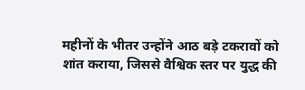महीनों के भीतर उन्होंने आठ बड़े टकरावों को शांत कराया, जिससे वैश्विक स्तर पर युद्ध की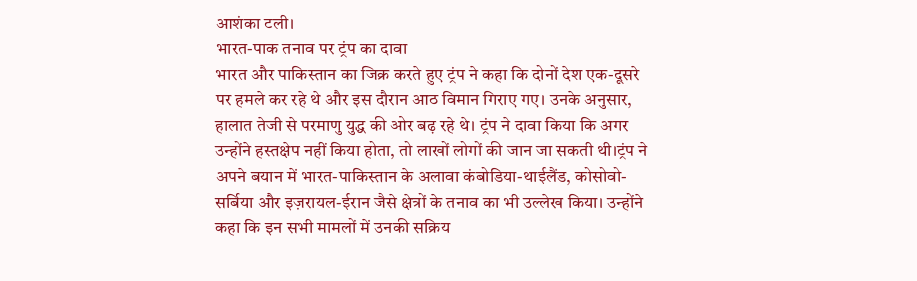आशंका टली।
भारत-पाक तनाव पर ट्रंप का दावा
भारत और पाकिस्तान का जिक्र करते हुए ट्रंप ने कहा कि दोनों देश एक-दूसरे पर हमले कर रहे थे और इस दौरान आठ विमान गिराए गए। उनके अनुसार, हालात तेजी से परमाणु युद्ध की ओर बढ़ रहे थे। ट्रंप ने दावा किया कि अगर उन्होंने हस्तक्षेप नहीं किया होता, तो लाखों लोगों की जान जा सकती थी।ट्रंप ने अपने बयान में भारत-पाकिस्तान के अलावा कंबोडिया-थाईलैंड, कोसोवो-सर्बिया और इज़रायल-ईरान जैसे क्षेत्रों के तनाव का भी उल्लेख किया। उन्होंने कहा कि इन सभी मामलों में उनकी सक्रिय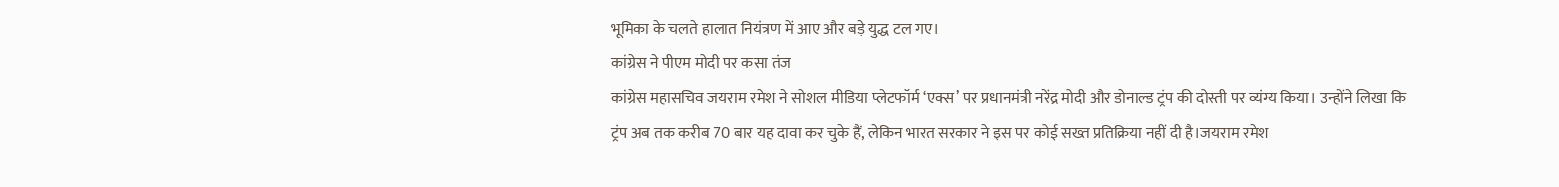भूमिका के चलते हालात नियंत्रण में आए और बड़े युद्ध टल गए।
कांग्रेस ने पीएम मोदी पर कसा तंज
कांग्रेस महासचिव जयराम रमेश ने सोशल मीडिया प्लेटफॉर्म ‘एक्स’ पर प्रधानमंत्री नरेंद्र मोदी और डोनाल्ड ट्रंप की दोस्ती पर व्यंग्य किया। उन्होंने लिखा कि ट्रंप अब तक करीब 70 बार यह दावा कर चुके हैं, लेकिन भारत सरकार ने इस पर कोई सख्त प्रतिक्रिया नहीं दी है।जयराम रमेश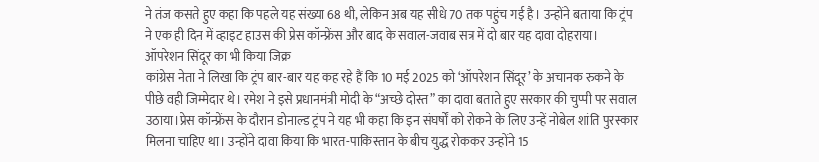ने तंज कसते हुए कहा कि पहले यह संख्या 68 थी, लेकिन अब यह सीधे 70 तक पहुंच गई है। उन्होंने बताया कि ट्रंप ने एक ही दिन में व्हाइट हाउस की प्रेस कॉन्फ्रेंस और बाद के सवाल-जवाब सत्र में दो बार यह दावा दोहराया।
ऑपरेशन सिंदूर का भी किया जिक्र
कांग्रेस नेता ने लिखा कि ट्रंप बार-बार यह कह रहे हैं कि 10 मई 2025 को ‘ऑपरेशन सिंदूर’ के अचानक रुकने के पीछे वही जिम्मेदार थे। रमेश ने इसे प्रधानमंत्री मोदी के “अच्छे दोस्त” का दावा बताते हुए सरकार की चुप्पी पर सवाल उठाया।प्रेस कॉन्फ्रेंस के दौरान डोनाल्ड ट्रंप ने यह भी कहा कि इन संघर्षों को रोकने के लिए उन्हें नोबेल शांति पुरस्कार मिलना चाहिए था। उन्होंने दावा किया कि भारत-पाकिस्तान के बीच युद्ध रोककर उन्होंने 15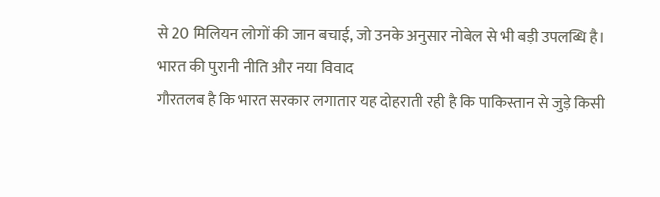से 20 मिलियन लोगों की जान बचाई, जो उनके अनुसार नोबेल से भी बड़ी उपलब्धि है।
भारत की पुरानी नीति और नया विवाद
गौरतलब है कि भारत सरकार लगातार यह दोहराती रही है कि पाकिस्तान से जुड़े किसी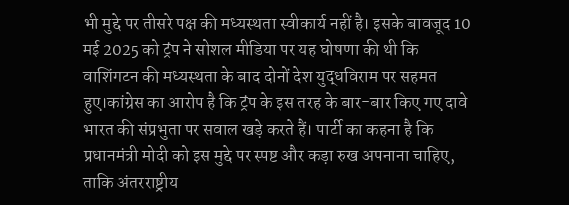भी मुद्दे पर तीसरे पक्ष की मध्यस्थता स्वीकार्य नहीं है। इसके बावजूद 10 मई 2025 को ट्रंप ने सोशल मीडिया पर यह घोषणा की थी कि वाशिंगटन की मध्यस्थता के बाद दोनों देश युद्धविराम पर सहमत हुए।कांग्रेस का आरोप है कि ट्रंप के इस तरह के बार-बार किए गए दावे भारत की संप्रभुता पर सवाल खड़े करते हैं। पार्टी का कहना है कि प्रधानमंत्री मोदी को इस मुद्दे पर स्पष्ट और कड़ा रुख अपनाना चाहिए, ताकि अंतरराष्ट्रीय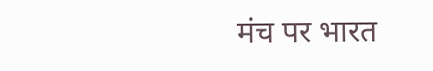मंच पर भारत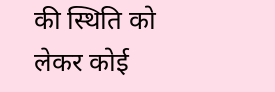की स्थिति को लेकर कोई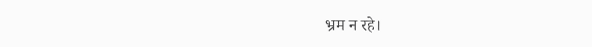भ्रम न रहे।